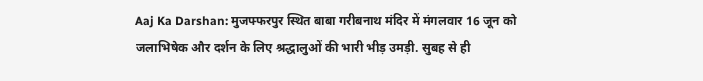Aaj Ka Darshan: मुजफ्फरपुर स्थित बाबा गरीबनाथ मंदिर में मंगलवार 16 जून को जलाभिषेक और दर्शन के लिए श्रद्धालुओं की भारी भीड़ उमड़ी. सुबह से ही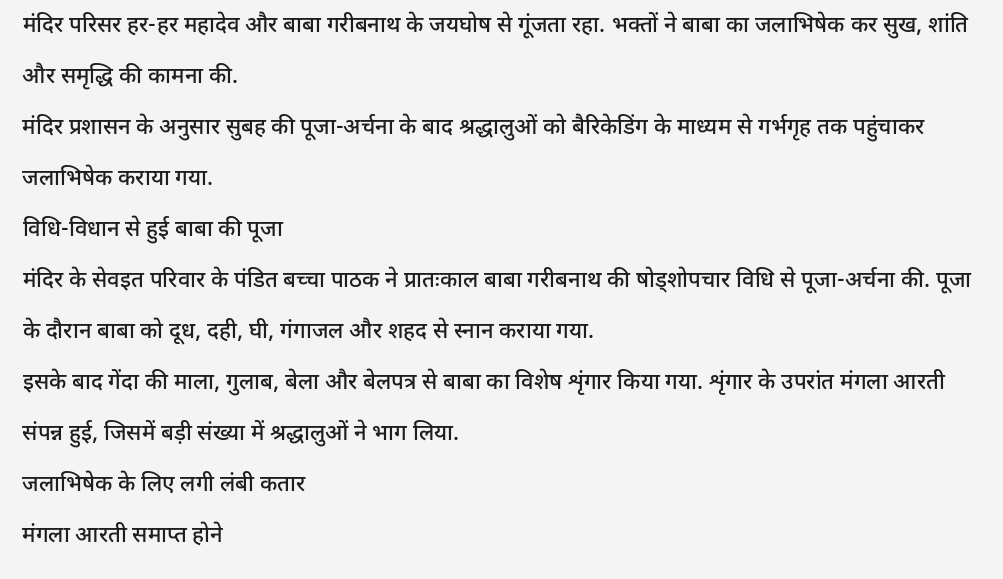मंदिर परिसर हर-हर महादेव और बाबा गरीबनाथ के जयघोष से गूंजता रहा. भक्तों ने बाबा का जलाभिषेक कर सुख, शांति और समृद्धि की कामना की.
मंदिर प्रशासन के अनुसार सुबह की पूजा-अर्चना के बाद श्रद्धालुओं को बैरिकेडिंग के माध्यम से गर्भगृह तक पहुंचाकर जलाभिषेक कराया गया.
विधि-विधान से हुई बाबा की पूजा
मंदिर के सेवइत परिवार के पंडित बच्चा पाठक ने प्रातःकाल बाबा गरीबनाथ की षोड्शोपचार विधि से पूजा-अर्चना की. पूजा के दौरान बाबा को दूध, दही, घी, गंगाजल और शहद से स्नान कराया गया.
इसके बाद गेंदा की माला, गुलाब, बेला और बेलपत्र से बाबा का विशेष शृंगार किया गया. शृंगार के उपरांत मंगला आरती संपन्न हुई, जिसमें बड़ी संख्या में श्रद्धालुओं ने भाग लिया.
जलाभिषेक के लिए लगी लंबी कतार
मंगला आरती समाप्त होने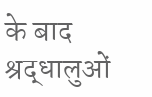के बाद श्रद्धालुओं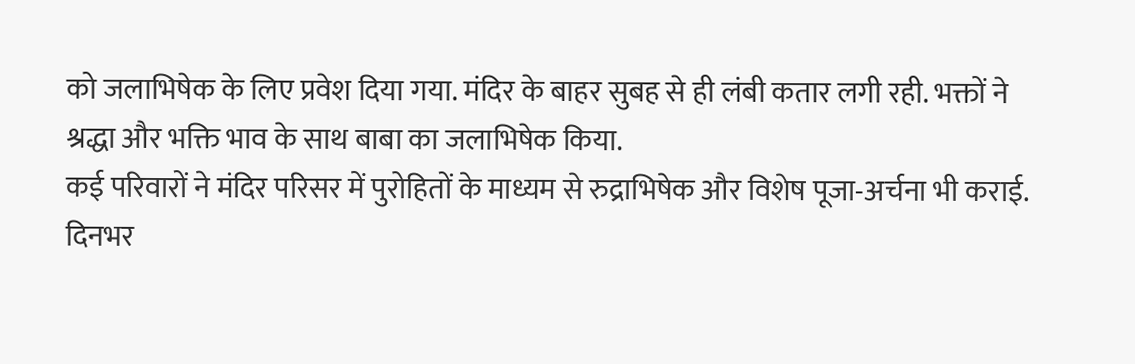को जलाभिषेक के लिए प्रवेश दिया गया. मंदिर के बाहर सुबह से ही लंबी कतार लगी रही. भक्तों ने श्रद्धा और भक्ति भाव के साथ बाबा का जलाभिषेक किया.
कई परिवारों ने मंदिर परिसर में पुरोहितों के माध्यम से रुद्राभिषेक और विशेष पूजा-अर्चना भी कराई.
दिनभर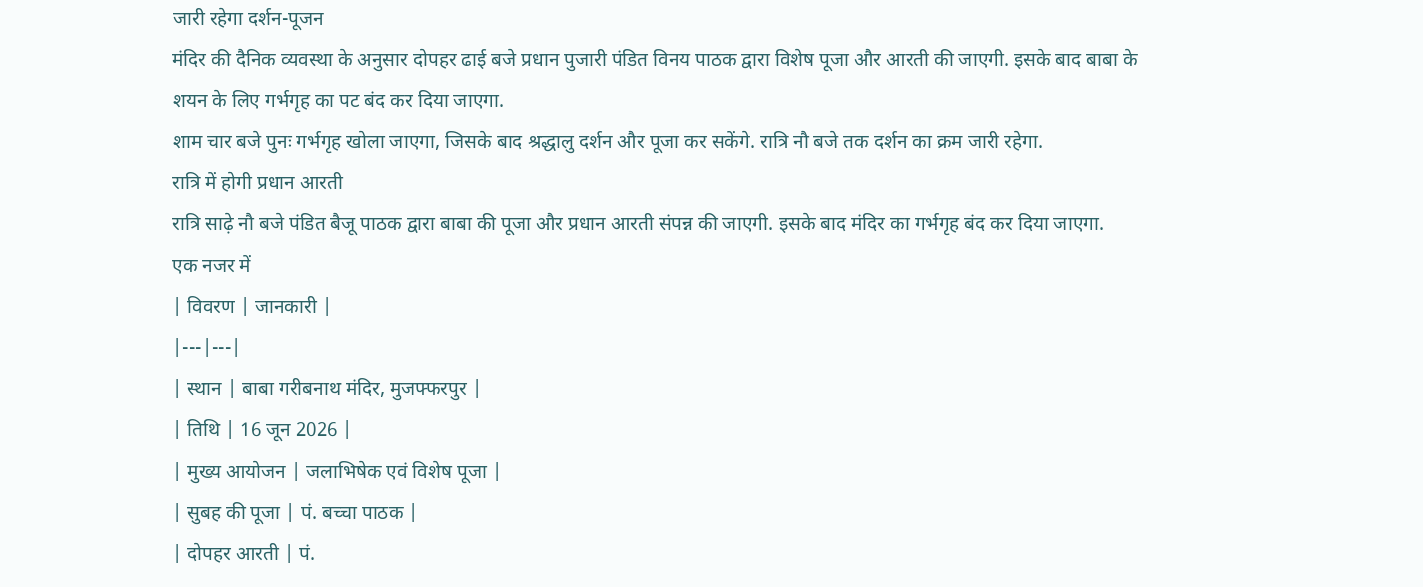जारी रहेगा दर्शन-पूजन
मंदिर की दैनिक व्यवस्था के अनुसार दोपहर ढाई बजे प्रधान पुजारी पंडित विनय पाठक द्वारा विशेष पूजा और आरती की जाएगी. इसके बाद बाबा के शयन के लिए गर्भगृह का पट बंद कर दिया जाएगा.
शाम चार बजे पुनः गर्भगृह खोला जाएगा, जिसके बाद श्रद्धालु दर्शन और पूजा कर सकेंगे. रात्रि नौ बजे तक दर्शन का क्रम जारी रहेगा.
रात्रि में होगी प्रधान आरती
रात्रि साढ़े नौ बजे पंडित बैजू पाठक द्वारा बाबा की पूजा और प्रधान आरती संपन्न की जाएगी. इसके बाद मंदिर का गर्भगृह बंद कर दिया जाएगा.
एक नजर में
| विवरण | जानकारी |
|---|---|
| स्थान | बाबा गरीबनाथ मंदिर, मुजफ्फरपुर |
| तिथि | 16 जून 2026 |
| मुख्य आयोजन | जलाभिषेक एवं विशेष पूजा |
| सुबह की पूजा | पं. बच्चा पाठक |
| दोपहर आरती | पं.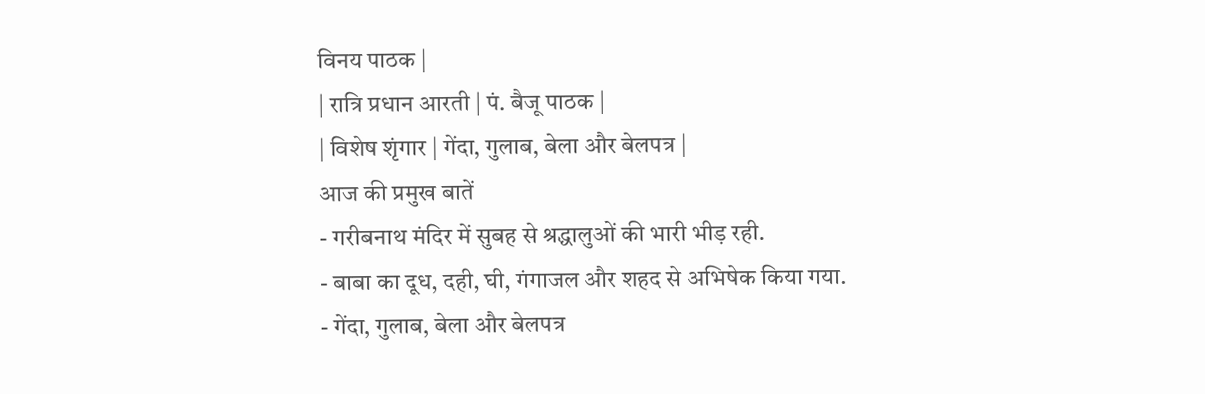विनय पाठक |
| रात्रि प्रधान आरती | पं. बैजू पाठक |
| विशेष शृंगार | गेंदा, गुलाब, बेला और बेलपत्र |
आज की प्रमुख बातें
- गरीबनाथ मंदिर में सुबह से श्रद्धालुओं की भारी भीड़ रही.
- बाबा का दूध, दही, घी, गंगाजल और शहद से अभिषेक किया गया.
- गेंदा, गुलाब, बेला और बेलपत्र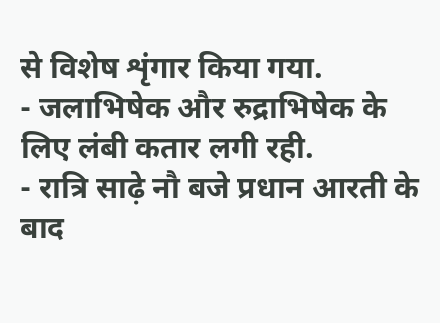से विशेष शृंगार किया गया.
- जलाभिषेक और रुद्राभिषेक के लिए लंबी कतार लगी रही.
- रात्रि साढ़े नौ बजे प्रधान आरती के बाद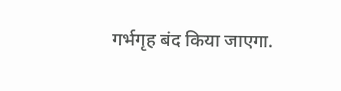गर्भगृह बंद किया जाएगा.